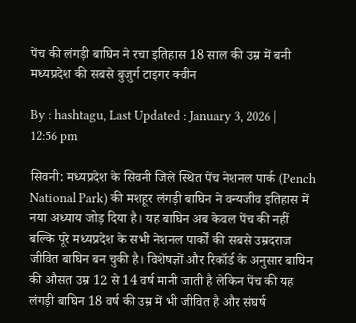पेंच की लंगड़ी बाघिन ने रचा इतिहास 18 साल की उम्र में बनी मध्यप्रदेश की सबसे बुजुर्ग टाइगर क्वीन

By : hashtagu, Last Updated : January 3, 2026 | 12:56 pm

सिवनी: मध्यप्रदेश के सिवनी जिले स्थित पेंच नेशनल पार्क (Pench National Park) की मशहूर लंगड़ी बाघिन ने वन्यजीव इतिहास में नया अध्याय जोड़ दिया है। यह बाघिन अब केवल पेंच की नहीं बल्कि पूरे मध्यप्रदेश के सभी नेशनल पार्कों की सबसे उम्रदराज जीवित बाघिन बन चुकी है। विशेषज्ञों और रिकॉर्ड के अनुसार बाघिन की औसत उम्र 12 से 14 वर्ष मानी जाती है लेकिन पेंच की यह लंगड़ी बाघिन 18 वर्ष की उम्र में भी जीवित है और संघर्ष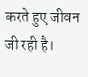करते हुए जीवन जी रही है।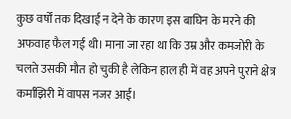कुछ वर्षों तक दिखाई न देने के कारण इस बाघिन के मरने की अफवाह फैल गई थी। माना जा रहा था कि उम्र और कमजोरी के चलते उसकी मौत हो चुकी है लेकिन हाल ही में वह अपने पुराने क्षेत्र कर्माझिरी में वापस नजर आई।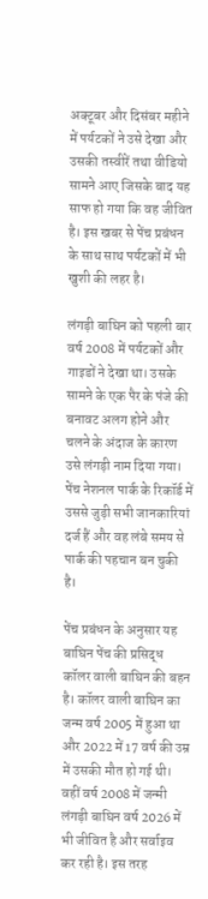अक्टूबर और दिसंबर महीने में पर्यटकों ने उसे देखा और उसकी तस्वीरें तथा वीडियो सामने आए जिसके बाद यह साफ हो गया कि वह जीवित है। इस खबर से पेंच प्रबंधन के साथ साथ पर्यटकों में भी खुशी की लहर है।

लंगड़ी बाघिन को पहली बार वर्ष 2008 में पर्यटकों और गाइडों ने देखा था। उसके सामने के एक पैर के पंजे की बनावट अलग होने और चलने के अंदाज के कारण उसे लंगड़ी नाम दिया गया। पेंच नेशनल पार्क के रिकॉर्ड में उससे जुड़ी सभी जानकारियां दर्ज हैं और वह लंबे समय से पार्क की पहचान बन चुकी है।

पेंच प्रबंधन के अनुसार यह बाघिन पेंच की प्रसिद्ध कॉलर वाली बाघिन की बहन है। कॉलर वाली बाघिन का जन्म वर्ष 2005 में हुआ था और 2022 में 17 वर्ष की उम्र में उसकी मौत हो गई थी। वहीं वर्ष 2008 में जन्मी लंगड़ी बाघिन वर्ष 2026 में भी जीवित है और सर्वाइव कर रही है। इस तरह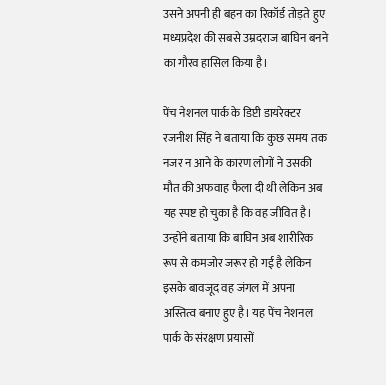उसने अपनी ही बहन का रिकॉर्ड तोड़ते हुए मध्यप्रदेश की सबसे उम्रदराज बाघिन बनने का गौरव हासिल किया है।

पेंच नेशनल पार्क के डिप्टी डायरेक्टर रजनीश सिंह ने बताया कि कुछ समय तक नजर न आने के कारण लोगों ने उसकी मौत की अफवाह फैला दी थी लेकिन अब यह स्पष्ट हो चुका है कि वह जीवित है। उन्होंने बताया कि बाघिन अब शारीरिक रूप से कमजोर जरूर हो गई है लेकिन इसके बावजूद वह जंगल में अपना अस्तित्व बनाए हुए है। यह पेंच नेशनल पार्क के संरक्षण प्रयासों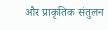और प्राकृतिक संतुलन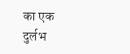का एक दुर्लभ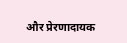और प्रेरणादायक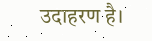उदाहरण है।